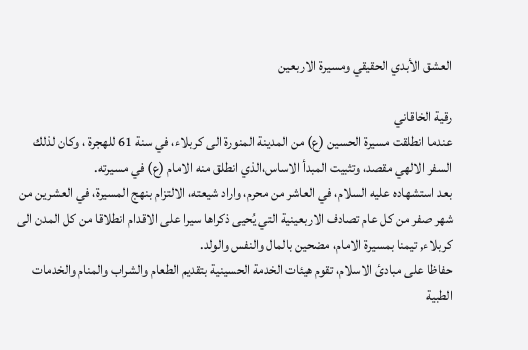العشق الأبدي الحقيقي ومسيرة الاربعين

رقية الخاقاني
عندما انطلقت مسيرة الحسين (ع) من المدينة المنورة الى كربلاء، في سنة 61 للهجرة ، وكان لذلك السفر الالهي مقصد، وتثبيت المبدأ الاساس،الذي انطلق منه الامام (ع) في مسيرته.
بعد استشهاده عليه السلام، في العاشر من محرم، واراد شيعته، الالتزام بنهج المسيرة، في العشرين من شهر صفر من كل عام تصادف الاربعينية التي يُحيى ذكراها سيرا على الاقدام انطلاقا من كل المدن الى كربلاء, تيمنا بمسيرة الامام، مضحين بالمال والنفس والولد.
حفاظا على مبادئ الاسلام، تقوم هيئات الخدمة الحسينية بتقديم الطعام والشراب والمنام والخدمات الطبية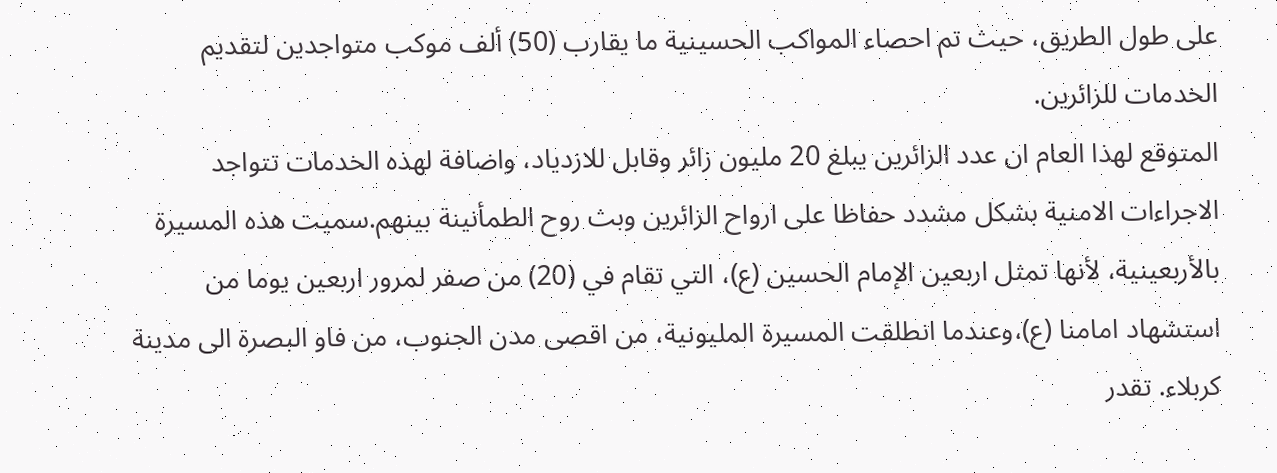على طول الطريق، حيث تم احصاء المواكب الحسينية ما يقارب (50) ألف موكب متواجدين لتقديم الخدمات للزائرين.
المتوقع لهذا العام ان عدد الزائرين يبلغ 20 مليون زائر وقابل للازدياد، واضافة لهذه الخدمات تتواجد الاجراءات الامنية بشكل مشدد حفاظا على ارواح الزائرين وبث روح الطمأنينة بينهم.سميت هذه المسيرة بالأربعينية، لأنها تمثل اربعين الإمام الحسين (ع)، التي تقام في (20) من صفر لمرور اربعين يوما من استشهاد امامنا (ع)،وعندما انطلقت المسيرة المليونية، من اقصى مدن الجنوب، من فاو البصرة الى مدينة كربلاء. تقدر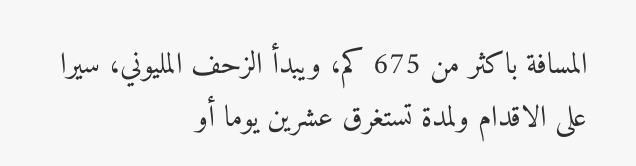المسافة باكثر من 675 كم، ويبدأ الزحف المليوني، سيرا على الاقدام ولمدة تستغرق عشرين يوما أو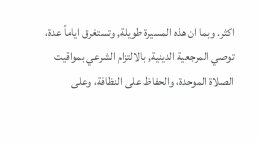اكثر. وبما ان هذه المسيرة طويلة, وتستغرق اياماً عدة، توصي المرجعية الدينية, بالالتزام الشرعي بمواقيت الصلاة الموحدة، والحفاظ على النظافة، وعلى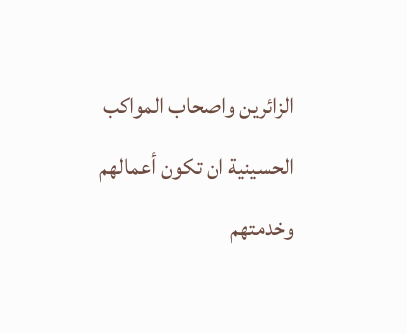الزائرين واصحاب المواكب الحسينية ان تكون أعمالهم وخدمتهم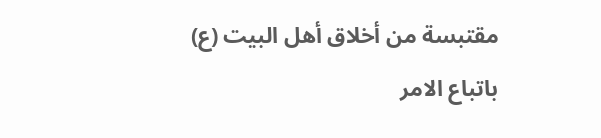مقتبسة من أخلاق أهل البيت (ع) باتباع الامر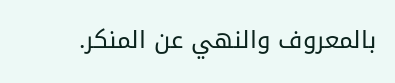بالمعروف والنهي عن المنكر.